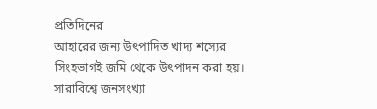প্রতিদিনের
আহারের জন্য উৎপাদিত খাদ্য শস্যের সিংহভাগই জমি থেকে উৎপাদন করা হয়।
সারাবিশ্বে জনসংখ্যা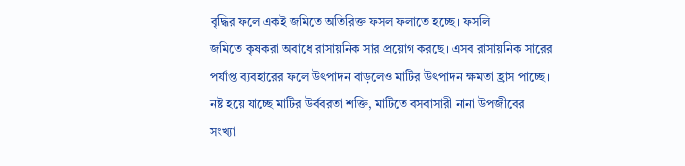বৃদ্ধির ফলে একই জমিতে অতিরিক্ত ফসল ফলাতে হচ্ছে। ফসলি
জমিতে কৃষকরা অবাধে রাসায়নিক সার প্রয়োগ করছে। এসব রাসায়নিক সারের
পর্যাপ্ত ব্যবহারের ফলে উৎপাদন বাড়লেও মাটির উৎপাদন ক্ষমতা হ্রাস পাচ্ছে।
নষ্ট হয়ে যাচ্ছে মাটির উর্ববরতা শক্তি, মাটিতে বসবাসারী নানা উপজীবের
সংখ্যা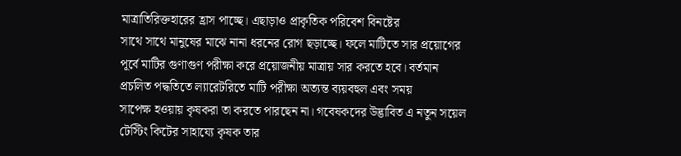মাত্রাতিরিক্তহারের হ্রাস পাচ্ছে। এছাড়াও প্রাকৃতিক পরিবেশ বিনষ্টের
সাথে সাথে মানুষের মাঝে নানা ধরনের রোগ ছড়াচ্ছে। ফলে মাটিতে সার প্রয়োগের
পূর্বে মাটির গুণাগুণ পরীক্ষা করে প্রয়োজনীয় মাত্রায় সার করতে হবে। বর্তমান
প্রচলিত পদ্ধতিতে ল্যারেটরিতে মাটি পরীক্ষা অত্যন্ত ব্যয়বহুল এবং সময়
সাপেক্ষ হওয়ায় কৃষকরা তা করতে পারছেন না। গবেষকদের উদ্ভাবিত এ নতুন সয়েল
টেস্টিং কিটের সাহায্যে কৃষক তার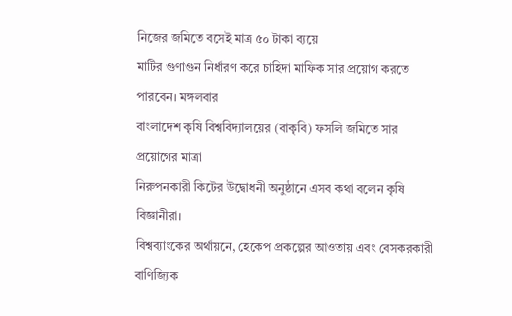নিজের জমিতে বসেই মাত্র ৫০ টাকা ব্যয়ে
মাটির গুণাগুন নির্ধারণ করে চাহিদা মাফিক সার প্রয়োগ করতে পারবেন। মঙ্গলবার
বাংলাদেশ কৃষি বিশ্ববিদ্যালয়ের (বাকৃবি) ফসলি জমিতে সার প্রয়োগের মাত্রা
নিরুপনকারী কিটের উদ্বোধনী অনুষ্ঠানে এসব কথা বলেন কৃষি বিজ্ঞানীরা।
বিশ্বব্যাংকের অর্থায়নে, হেকেপ প্রকল্পের আওতায় এবং বেসকরকারী বাণিজ্যিক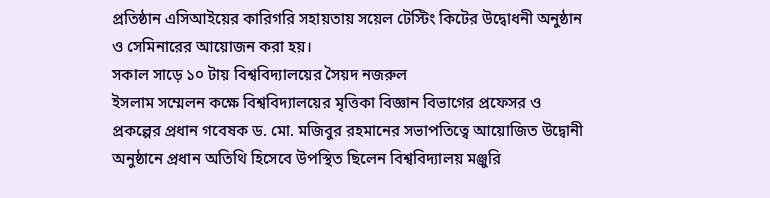প্রতিষ্ঠান এসিআইয়ের কারিগরি সহায়তায় সয়েল টেস্টিং কিটের উদ্বোধনী অনুষ্ঠান
ও সেমিনারের আয়োজন করা হয়।
সকাল সাড়ে ১০ টায় বিশ্ববিদ্যালয়ের সৈয়দ নজরুল
ইসলাম সম্মেলন কক্ষে বিশ্ববিদ্যালয়ের মৃত্তিকা বিজ্ঞান বিভাগের প্রফেসর ও
প্রকল্পের প্রধান গবেষক ড. মো. মজিবুর রহমানের সভাপতিত্বে আয়োজিত উদ্বোনী
অনুষ্ঠানে প্রধান অতিথি হিসেবে উপস্থিত ছিলেন বিশ্ববিদ্যালয় মঞ্জুরি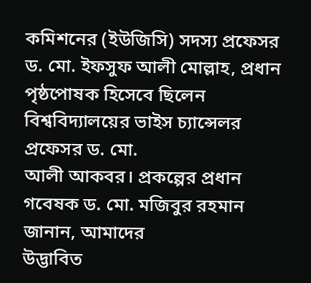কমিশনের (ইউজিসি) সদস্য প্রফেসর ড. মো. ইফসুফ আলী মোল্লাহ, প্রধান
পৃষ্ঠপোষক হিসেবে ছিলেন বিশ্ববিদ্যালয়ের ভাইস চ্যান্সেলর প্রফেসর ড. মো.
আলী আকবর। প্রকল্পের প্রধান গবেষক ড. মো. মজিবুর রহমান জানান, আমাদের
উদ্ভাবিত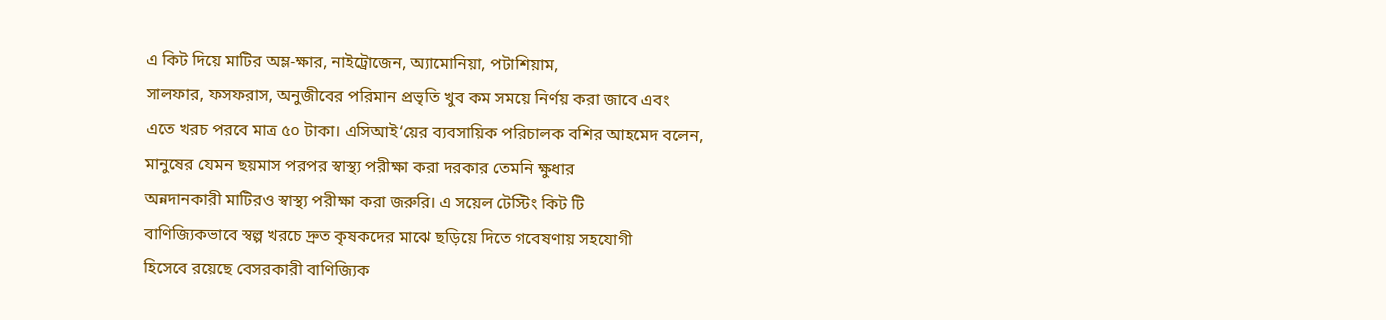এ কিট দিয়ে মাটির অম্ল-ক্ষার, নাইট্রোজেন, অ্যামোনিয়া, পটাশিয়াম,
সালফার, ফসফরাস, অনুজীবের পরিমান প্রভৃতি খুব কম সময়ে নির্ণয় করা জাবে এবং
এতে খরচ পরবে মাত্র ৫০ টাকা। এসিআই‘য়ের ব্যবসায়িক পরিচালক বশির আহমেদ বলেন,
মানুষের যেমন ছয়মাস পরপর স্বাস্থ্য পরীক্ষা করা দরকার তেমনি ক্ষুধার
অন্নদানকারী মাটিরও স্বাস্থ্য পরীক্ষা করা জরুরি। এ সয়েল টেস্টিং কিট টি
বাণিজ্যিকভাবে স্বল্প খরচে দ্রুত কৃষকদের মাঝে ছড়িয়ে দিতে গবেষণায় সহযোগী
হিসেবে রয়েছে বেসরকারী বাণিজ্যিক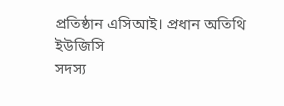প্রতিষ্ঠান এসিআই। প্রধান অতিথি ইউজিসি
সদস্য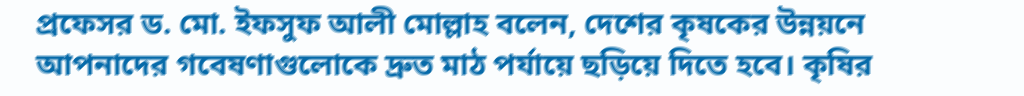প্রফেসর ড. মো. ইফসুফ আলী মোল্লাহ বলেন, দেশের কৃষকের উন্নয়নে
আপনাদের গবেষণাগুলোকে দ্রুত মাঠ পর্যায়ে ছড়িয়ে দিতে হবে। কৃষির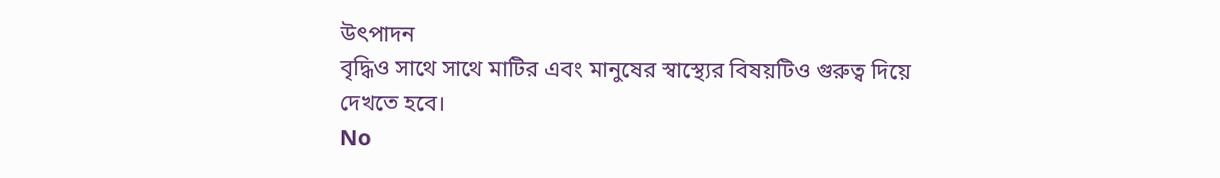উৎপাদন
বৃদ্ধিও সাথে সাথে মাটির এবং মানুষের স্বাস্থ্যের বিষয়টিও গুরুত্ব দিয়ে
দেখতে হবে।
No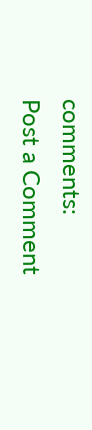comments:
Post a Comment